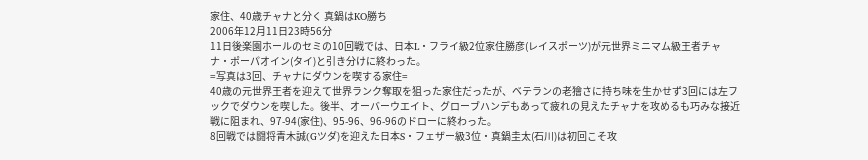家住、40歳チャナと分く 真鍋はKO勝ち
2006年12月11日23時56分
11日後楽園ホールのセミの10回戦では、日本L・フライ級2位家住勝彦(レイスポーツ)が元世界ミニマム級王者チャナ・ポーパオイン(タイ)と引き分けに終わった。
=写真は3回、チャナにダウンを喫する家住=
40歳の元世界王者を迎えて世界ランク奪取を狙った家住だったが、ベテランの老獪さに持ち味を生かせず3回には左フックでダウンを喫した。後半、オーバーウエイト、グローブハンデもあって疲れの見えたチャナを攻めるも巧みな接近戦に阻まれ、97-94(家住)、95-96、96-96のドローに終わった。
8回戦では闘将青木誠(Gツダ)を迎えた日本S・フェザー級3位・真鍋圭太(石川)は初回こそ攻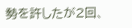勢を許したが2回、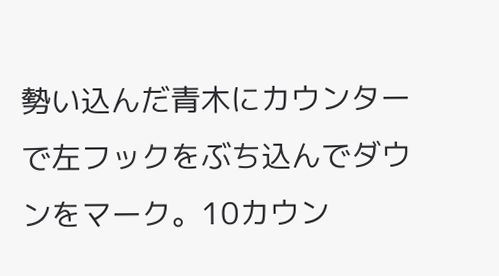勢い込んだ青木にカウンターで左フックをぶち込んでダウンをマーク。10カウン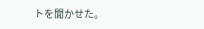トを聞かせた。